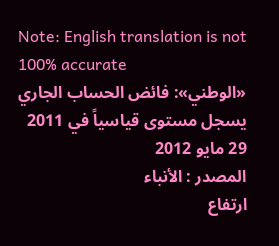Note: English translation is not 100% accurate
«الوطني»: فائض الحساب الجاري يسجل مستوى قياسياً في 2011
29 مايو 2012
المصدر : الأنباء
ارتفاع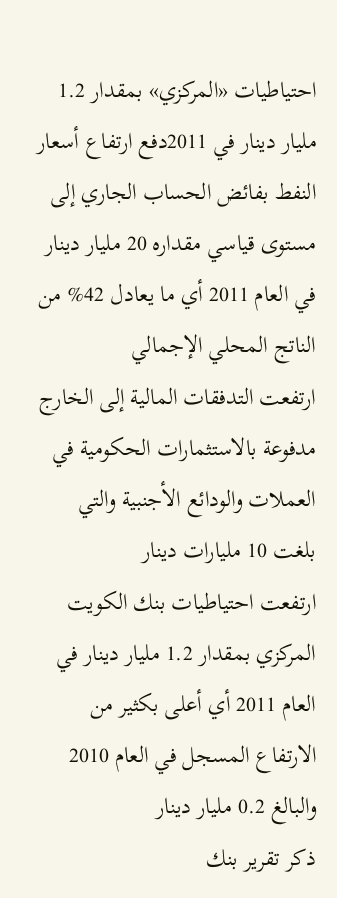احتياطيات «المركزي» بمقدار 1.2 مليار دينار في 2011دفع ارتفاع أسعار النفط بفائض الحساب الجاري إلى مستوى قياسي مقداره 20 مليار دينار في العام 2011 أي ما يعادل 42% من الناتج المحلي الإجمالي
ارتفعت التدفقات المالية إلى الخارج مدفوعة بالاستثمارات الحكومية في العملات والودائع الأجنبية والتي بلغت 10 مليارات دينار
ارتفعت احتياطيات بنك الكويت المركزي بمقدار 1.2 مليار دينار في العام 2011 أي أعلى بكثير من الارتفاع المسجل في العام 2010 والبالغ 0.2 مليار دينار
ذكر تقرير بنك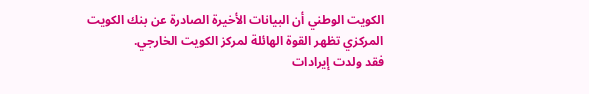الكويت الوطني أن البيانات الأخيرة الصادرة عن بنك الكويت المركزي تظهر القوة الهائلة لمركز الكويت الخارجي.
فقد ولدت إيرادات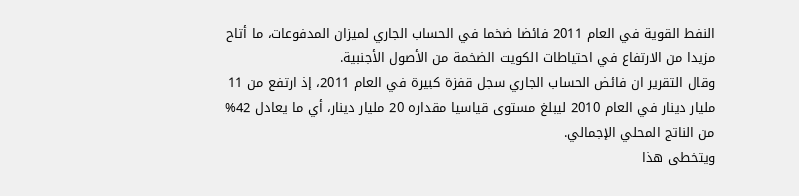النفط القوية في العام 2011 فائضا ضخما في الحساب الجاري لميزان المدفوعات، ما أتاح مزيدا من الارتفاع في احتياطات الكويت الضخمة من الأصول الأجنبية.
وقال التقرير ان فائض الحساب الجاري سجل قفزة كبيرة في العام 2011، إذ ارتفع من 11 مليار دينار في العام 2010 ليبلغ مستوى قياسيا مقداره 20 مليار دينار، أي ما يعادل 42% من الناتج المحلي الإجمالي.
ويتخطى هذا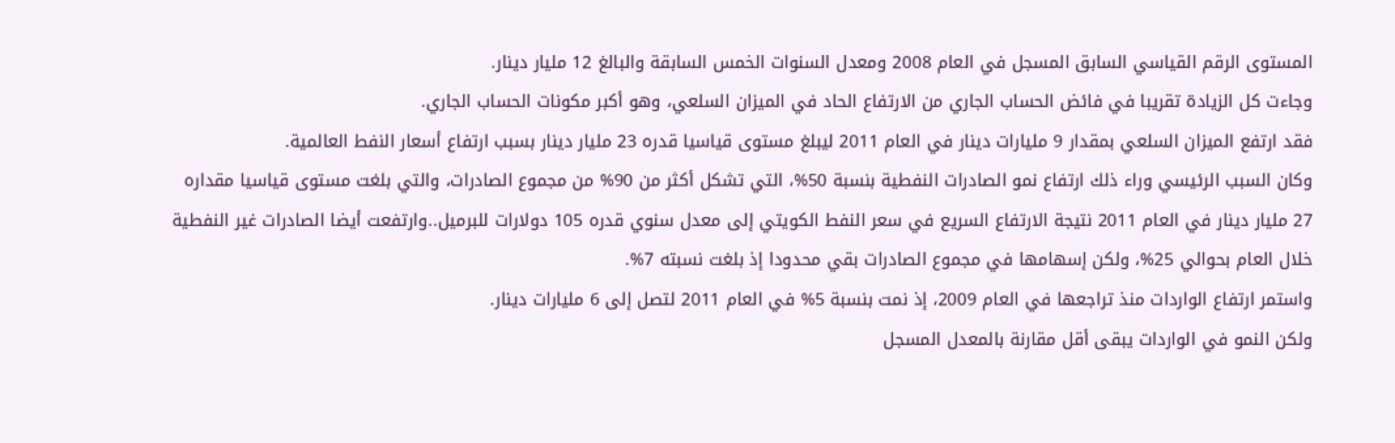المستوى الرقم القياسي السابق المسجل في العام 2008 ومعدل السنوات الخمس السابقة والبالغ 12 مليار دينار.
وجاءت كل الزيادة تقريبا في فائض الحساب الجاري من الارتفاع الحاد في الميزان السلعي، وهو أكبر مكونات الحساب الجاري.
فقد ارتفع الميزان السلعي بمقدار 9 مليارات دينار في العام 2011 ليبلغ مستوى قياسيا قدره 23 مليار دينار بسبب ارتفاع أسعار النفط العالمية.
وكان السبب الرئيسي وراء ذلك ارتفاع نمو الصادرات النفطية بنسبة 50%، التي تشكل أكثر من 90% من مجموع الصادرات، والتي بلغت مستوى قياسيا مقداره 27 مليار دينار في العام 2011 نتيجة الارتفاع السريع في سعر النفط الكويتي إلى معدل سنوي قدره 105 دولارات للبرميل..وارتفعت أيضا الصادرات غير النفطية خلال العام بحوالي 25%، ولكن إسهامها في مجموع الصادرات بقي محدودا إذ بلغت نسبته 7%.
واستمر ارتفاع الواردات منذ تراجعها في العام 2009، إذ نمت بنسبة 5% في العام 2011 لتصل إلى 6 مليارات دينار.
ولكن النمو في الواردات يبقى أقل مقارنة بالمعدل المسجل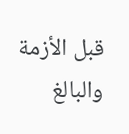قبل الأزمة والبالغ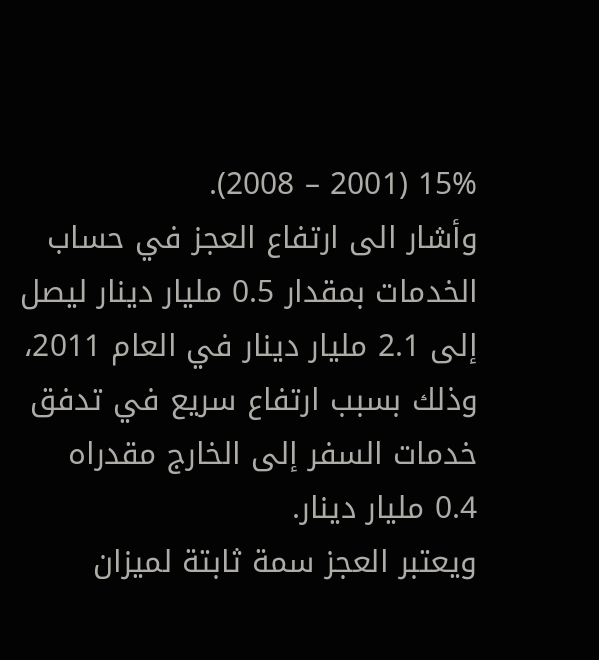15% (2001 – 2008).
وأشار الى ارتفاع العجز في حساب الخدمات بمقدار 0.5 مليار دينار ليصل إلى 2.1 مليار دينار في العام 2011، وذلك بسبب ارتفاع سريع في تدفق خدمات السفر إلى الخارج مقدراه 0.4 مليار دينار.
ويعتبر العجز سمة ثابتة لميزان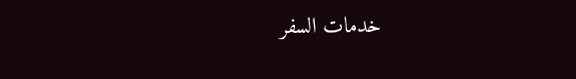خدمات السفر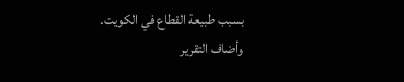بسبب طبيعة القطاع في الكويت.
وأضاف التقرير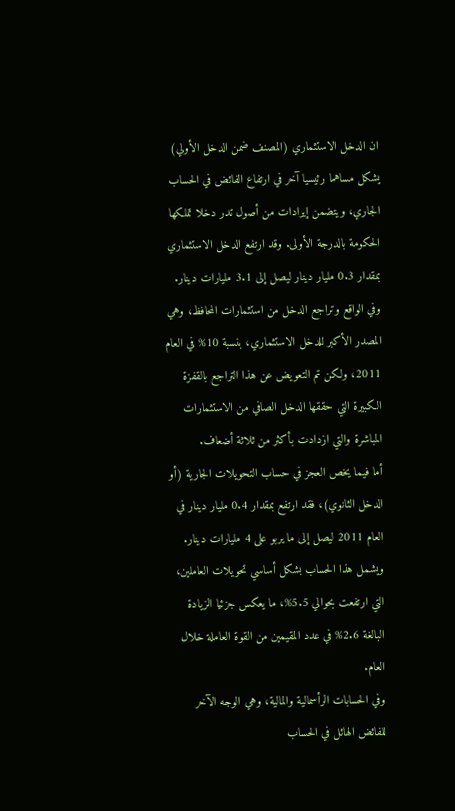ان الدخل الاستثماري (المصنف ضمن الدخل الأولي) يشكل مساهما رئيسيا آخر في ارتفاع الفائض في الحساب الجاري، ويتضمن إيرادات من أصول تدر دخلا تملكها الحكومة بالدرجة الأولى. وقد ارتفع الدخل الاستثماري بمقدار 0.3 مليار دينار ليصل إلى 3.1 مليارات دينار.
وفي الواقع وتراجع الدخل من استثمارات المحافظ، وهي المصدر الأكبر للدخل الاستثماري، بنسبة 10% في العام 2011، ولكن تم التعويض عن هذا التراجع بالقفزة الكبيرة التي حققها الدخل الصافي من الاستثمارات المباشرة والتي ازدادت بأكثر من ثلاثة أضعاف.
أما فيما يخص العجز في حساب التحويلات الجارية (أو الدخل الثانوي)، فقد ارتفع بمقدار 0.4 مليار دينار في العام 2011 ليصل إلى ما يربو على 4 مليارات دينار.
ويشمل هذا الحساب بشكل أساسي تحويلات العاملين، التي ارتفعت بحوالي 5.5%، ما يعكس جزئيا الزيادة البالغة 2.6% في عدد المقيمين من القوة العاملة خلال العام.
وفي الحسابات الرأسمالية والمالية، وهي الوجه الآخر للفائض الهائل في الحساب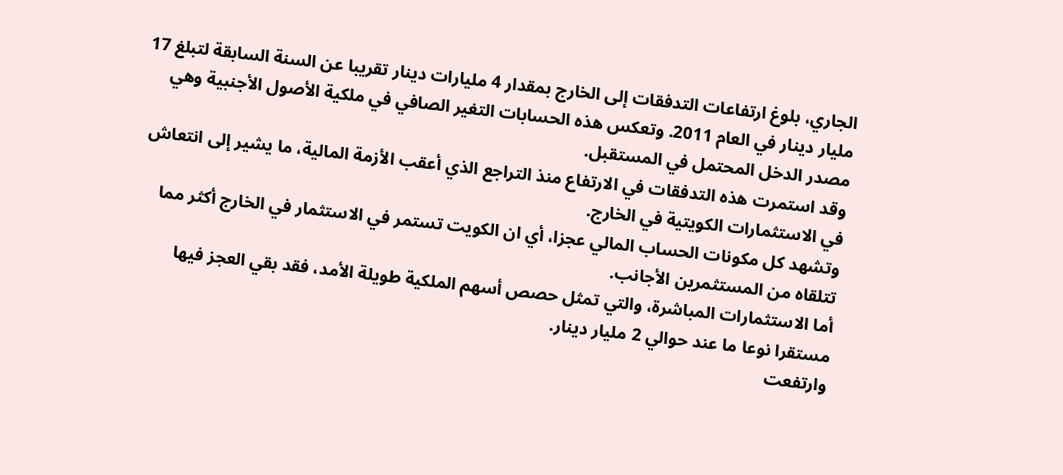الجاري، بلوغ ارتفاعات التدفقات إلى الخارج بمقدار 4 مليارات دينار تقريبا عن السنة السابقة لتبلغ 17 مليار دينار في العام 2011. وتعكس هذه الحسابات التغير الصافي في ملكية الأصول الأجنبية وهي مصدر الدخل المحتمل في المستقبل.
وقد استمرت هذه التدفقات في الارتفاع منذ التراجع الذي أعقب الأزمة المالية، ما يشير إلى انتعاش في الاستثمارات الكويتية في الخارج.
وتشهد كل مكونات الحساب المالي عجزا، أي ان الكويت تستمر في الاستثمار في الخارج أكثر مما تتلقاه من المستثمرين الأجانب.
أما الاستثمارات المباشرة، والتي تمثل حصص أسهم الملكية طويلة الأمد، فقد بقي العجز فيها مستقرا نوعا ما عند حوالي 2 مليار دينار.
وارتفعت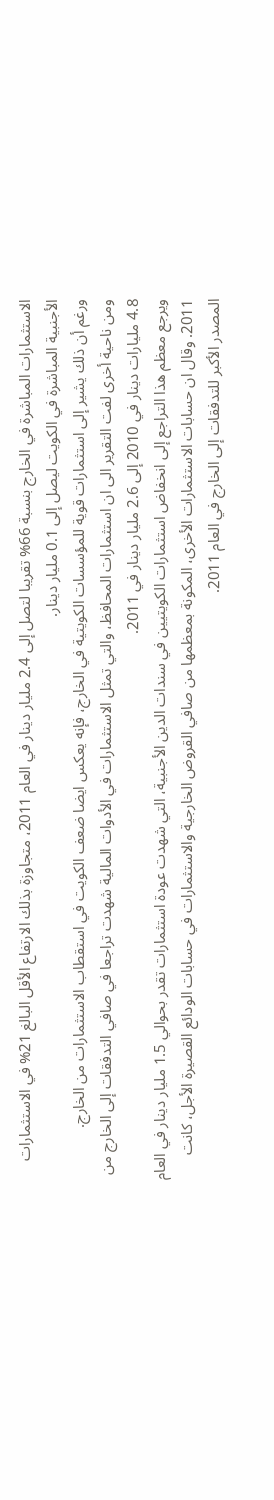الاستثمارات المباشرة في الخارج بنسبة 66% تقريبا لتصل إلى 2.4 مليار دينار في العام 2011، متجاوزة بذلك الارتفاع الأقل البالغ 21% في الاستثمارات الأجنبية المباشرة في الكويت ليصل إلى 0.1 مليار دينار.
ورغم أن ذلك يشير إلى استثمارات قوية للمؤسسات الكويتية في الخارج، فإنه يعكس ايضا ضعف الكويت في استقطاب الاستثمارات من الخارج.
ومن ناحية أخرى لفت التقرير الى ان استثمارات المحافظ، والتي تمثل الاستثمارات في الأدوات المالية شهدت تراجعا في صافي التدفقات إلى الخارج من 4.8 مليارات دينار في 2010 إلى 2.6 مليار دينار في 2011.
ويرجع معظم هذا التراجع إلى انخفاض استثمارات الكويتيين في سندات الدين الأجنبية، التي شهدت عودة استثمارات تقدر بحوالي 1.5 مليار دينار في العام 2011. وقال ان حسابات الاستثمارات الأخرى، المكونة بمعظمها من صافي القروض الخارجية والاستثمارات في حسابات الودائع القصيرة الأجل، كانت المصدر الأكبر للتدفقات إلى الخارج في العام 2011.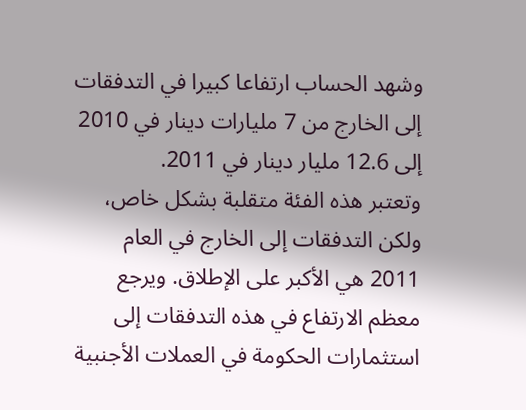وشهد الحساب ارتفاعا كبيرا في التدفقات إلى الخارج من 7 مليارات دينار في 2010 إلى 12.6 مليار دينار في 2011.
وتعتبر هذه الفئة متقلبة بشكل خاص، ولكن التدفقات إلى الخارج في العام 2011 هي الأكبر على الإطلاق. ويرجع معظم الارتفاع في هذه التدفقات إلى استثمارات الحكومة في العملات الأجنبية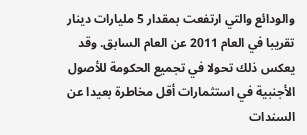والودائع والتي ارتفعت بمقدار 5 مليارات دينار تقريبا في العام 2011 عن العام السابق. وقد يعكس ذلك تحولا في تجميع الحكومة للأصول الأجنبية في استثمارات أقل مخاطرة بعيدا عن السندات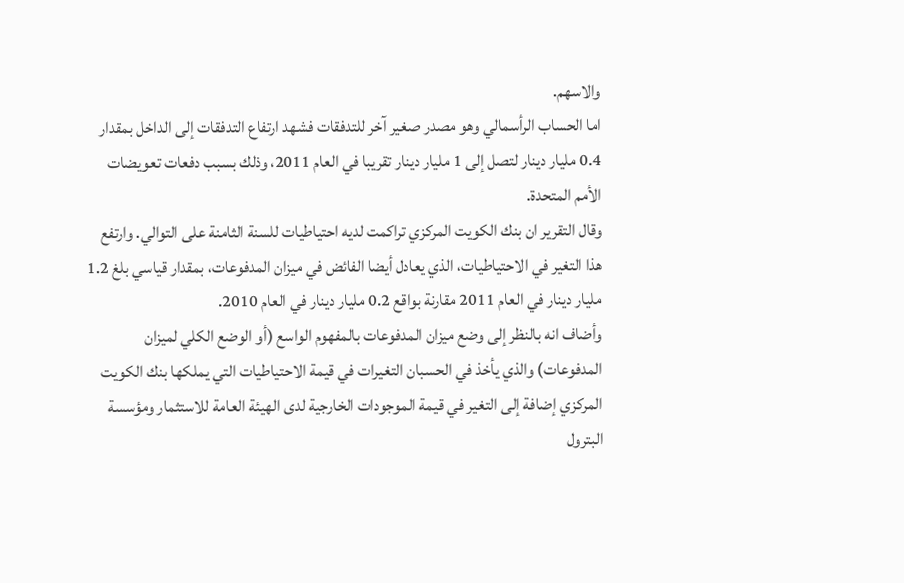والاسهم.
اما الحساب الرأسمالي وهو مصدر صغير آخر للتدفقات فشهد ارتفاع التدفقات إلى الداخل بمقدار 0.4 مليار دينار لتصل إلى 1 مليار دينار تقريبا في العام 2011، وذلك بسبب دفعات تعويضات الأمم المتحدة.
وقال التقرير ان بنك الكويت المركزي تراكمت لديه احتياطيات للسنة الثامنة على التوالي. وارتفع هذا التغير في الاحتياطيات، الذي يعادل أيضا الفائض في ميزان المدفوعات، بمقدار قياسي بلغ 1.2 مليار دينار في العام 2011 مقارنة بواقع 0.2 مليار دينار في العام 2010.
وأضاف انه بالنظر إلى وضع ميزان المدفوعات بالمفهوم الواسع (أو الوضع الكلي لميزان المدفوعات) والذي يأخذ في الحسبان التغيرات في قيمة الاحتياطيات التي يملكها بنك الكويت المركزي إضافة إلى التغير في قيمة الموجودات الخارجية لدى الهيئة العامة للاستثمار ومؤسسة البترول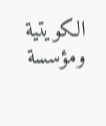الكويتية ومؤسسة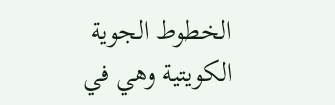الخطوط الجوية الكويتية وهي في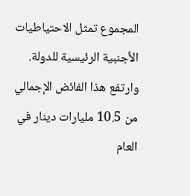المجموع تمثل الاحتياطيات الأجنبية الرئيسية للدولة. وارتفع هذا الفائض الإجمالي من 10.5 مليارات دينار في العام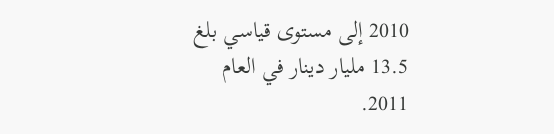2010 إلى مستوى قياسي بلغ 13.5 مليار دينار في العام 2011.